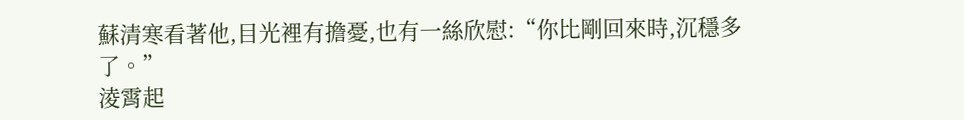蘇清寒看著他,目光裡有擔憂,也有一絲欣慰:“你比剛回來時,沉穩多了。”
淩霄起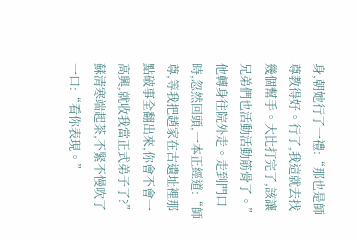身,朝她行了一禮:“那也是師尊教得好。行了,我這就去找幾個幫手。大比打完了,該讓兄弟們也活動活動筋骨了。”
他轉身往院外走。走到門口時,忽然回頭,一本正經道:“師尊,等我把趙家在古遺址裡那點破事全翻出來,你會不會一高興,就收我當正式弟子了?”
蘇清寒端起茶,不緊不慢吹了一口:“看你表現。”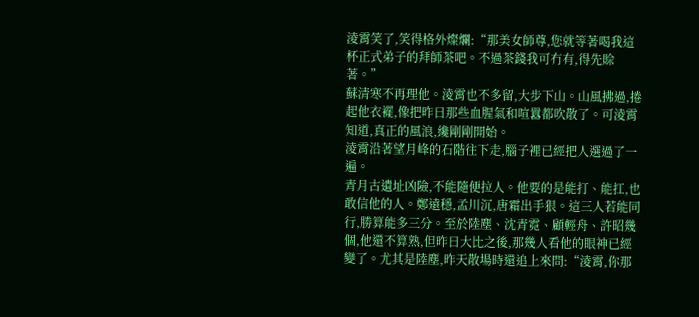淩霄笑了,笑得格外燦爛:“那美女師尊,您就等著喝我這杯正式弟子的拜師茶吧。不過茶錢我可冇有,得先賒著。”
蘇清寒不再理他。淩霄也不多留,大步下山。山風拂過,捲起他衣襬,像把昨日那些血腥氣和喧囂都吹散了。可淩霄知道,真正的風浪,纔剛剛開始。
淩霄沿著望月峰的石階往下走,腦子裡已經把人選過了一遍。
青月古遺址凶險,不能隨便拉人。他要的是能打、能扛,也敢信他的人。鄭遠穩,孟川沉,唐霜出手狠。這三人若能同行,勝算能多三分。至於陸塵、沈青霓、顧輕舟、許昭幾個,他還不算熟,但昨日大比之後,那幾人看他的眼神已經變了。尤其是陸塵,昨天散場時還追上來問:“淩霄,你那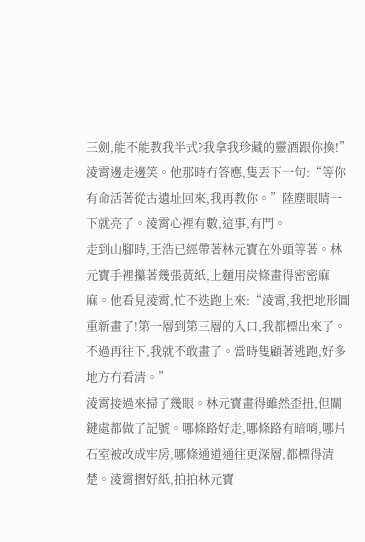三劍,能不能教我半式?我拿我珍藏的靈酒跟你換!”
淩霄邊走邊笑。他那時冇答應,隻丟下一句:“等你有命活著從古遺址回來,我再教你。”陸塵眼睛一下就亮了。淩霄心裡有數,這事,有門。
走到山腳時,王浩已經帶著林元寶在外頭等著。林元寶手裡攥著幾張黃紙,上麵用炭條畫得密密麻麻。他看見淩霄,忙不迭跑上來:“淩霄,我把地形圖重新畫了!第一層到第三層的入口,我都標出來了。不過再往下,我就不敢畫了。當時隻顧著逃跑,好多地方冇看清。”
淩霄接過來掃了幾眼。林元寶畫得雖然歪扭,但關鍵處都做了記號。哪條路好走,哪條路有暗哨,哪片石室被改成牢房,哪條通道通往更深層,都標得清楚。淩霄摺好紙,拍拍林元寶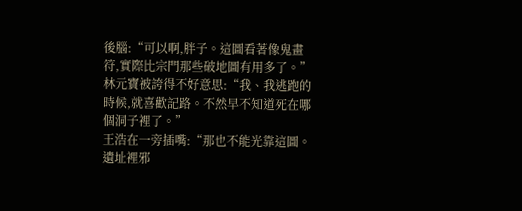後腦:“可以啊,胖子。這圖看著像鬼畫符,實際比宗門那些破地圖有用多了。”
林元寶被誇得不好意思:“我、我逃跑的時候,就喜歡記路。不然早不知道死在哪個洞子裡了。”
王浩在一旁插嘴:“那也不能光靠這圖。遺址裡邪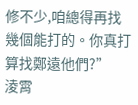修不少,咱總得再找幾個能打的。你真打算找鄭遠他們?”
淩霄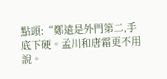點頭:“鄭遠是外門第二,手底下硬。孟川和唐霜更不用說。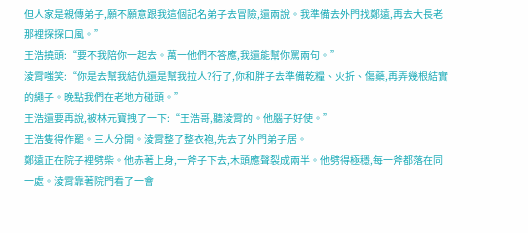但人家是親傳弟子,願不願意跟我這個記名弟子去冒險,還兩說。我準備去外門找鄭遠,再去大長老那裡探探口風。”
王浩撓頭:“要不我陪你一起去。萬一他們不答應,我還能幫你罵兩句。”
淩霄嗤笑:“你是去幫我結仇還是幫我拉人?行了,你和胖子去準備乾糧、火折、傷藥,再弄幾根結實的繩子。晚點我們在老地方碰頭。”
王浩還要再說,被林元寶拽了一下:“王浩哥,聽淩霄的。他腦子好使。”
王浩隻得作罷。三人分開。淩霄整了整衣袍,先去了外門弟子居。
鄭遠正在院子裡劈柴。他赤著上身,一斧子下去,木頭應聲裂成兩半。他劈得極穩,每一斧都落在同一處。淩霄靠著院門看了一會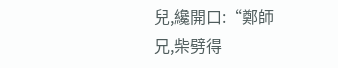兒,纔開口:“鄭師兄,柴劈得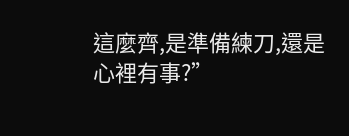這麼齊,是準備練刀,還是心裡有事?”